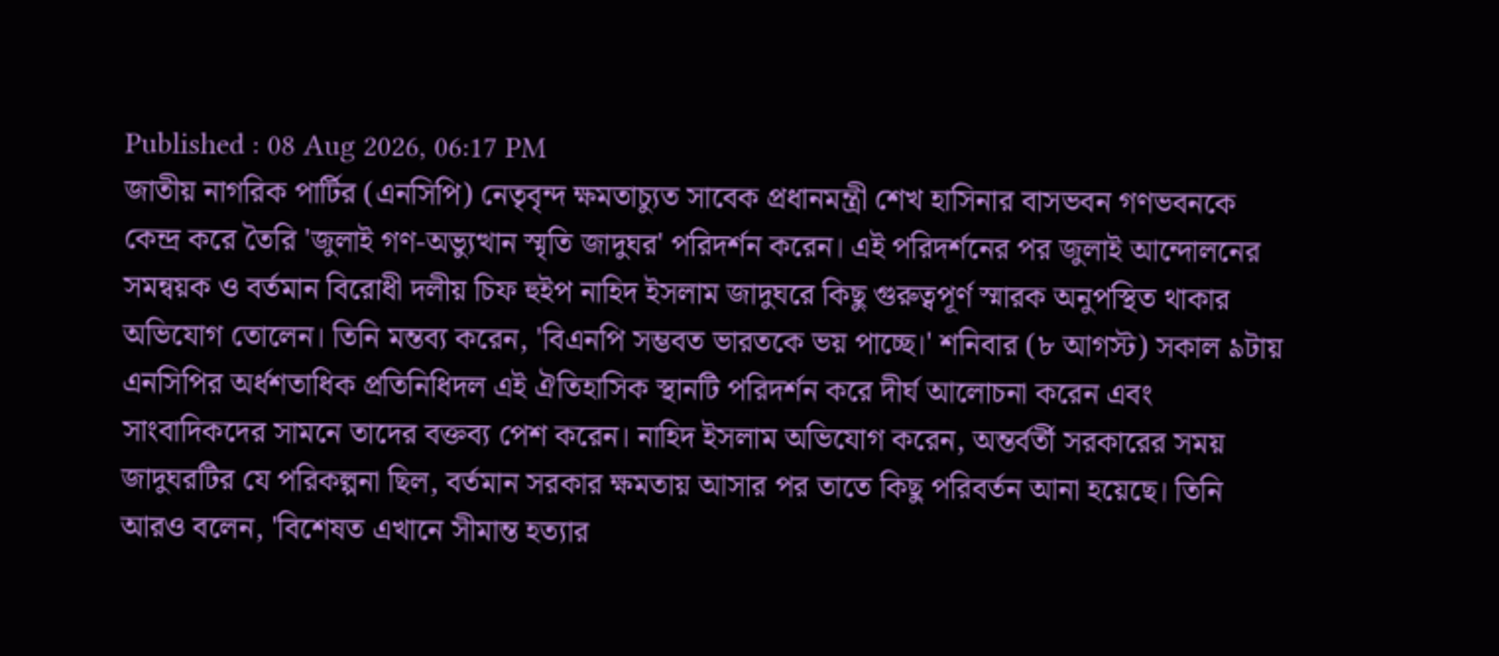Published : 08 Aug 2026, 06:17 PM
জাতীয় নাগরিক পার্টির (এনসিপি) নেতৃবৃন্দ ক্ষমতাচ্যুত সাবেক প্রধানমন্ত্রী শেখ হাসিনার বাসভবন গণভবনকে কেন্দ্র করে তৈরি 'জুলাই গণ-অভ্যুত্থান স্মৃতি জাদুঘর' পরিদর্শন করেন। এই পরিদর্শনের পর জুলাই আন্দোলনের সমন্বয়ক ও বর্তমান বিরোধী দলীয় চিফ হুইপ নাহিদ ইসলাম জাদুঘরে কিছু গুরুত্বপূর্ণ স্মারক অনুপস্থিত থাকার অভিযোগ তোলেন। তিনি মন্তব্য করেন, 'বিএনপি সম্ভবত ভারতকে ভয় পাচ্ছে।' শনিবার (৮ আগস্ট) সকাল ৯টায় এনসিপির অর্ধশতাধিক প্রতিনিধিদল এই ঐতিহাসিক স্থানটি পরিদর্শন করে দীর্ঘ আলোচনা করেন এবং সাংবাদিকদের সামনে তাদের বক্তব্য পেশ করেন। নাহিদ ইসলাম অভিযোগ করেন, অন্তর্বর্তী সরকারের সময় জাদুঘরটির যে পরিকল্পনা ছিল, বর্তমান সরকার ক্ষমতায় আসার পর তাতে কিছু পরিবর্তন আনা হয়েছে। তিনি আরও বলেন, 'বিশেষত এখানে সীমান্ত হত্যার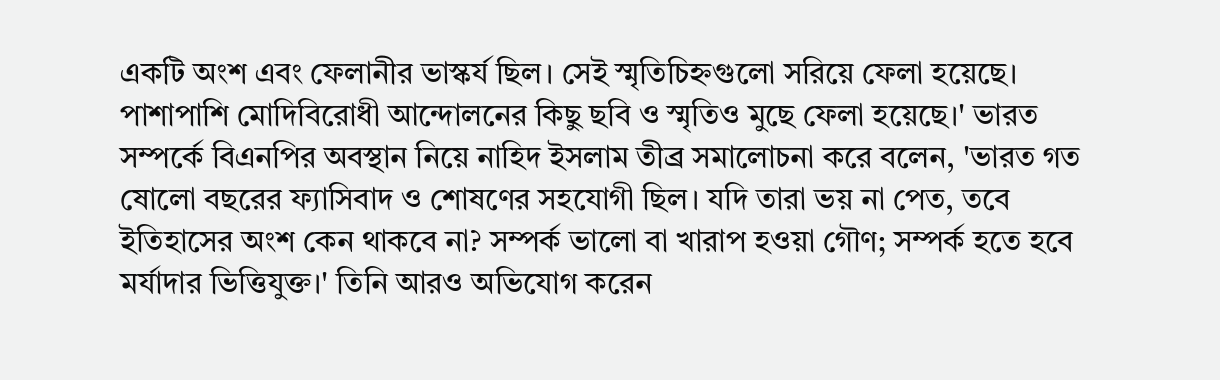একটি অংশ এবং ফেলানীর ভাস্কর্য ছিল। সেই স্মৃতিচিহ্নগুলো সরিয়ে ফেলা হয়েছে।
পাশাপাশি মোদিবিরোধী আন্দোলনের কিছু ছবি ও স্মৃতিও মুছে ফেলা হয়েছে।' ভারত সম্পর্কে বিএনপির অবস্থান নিয়ে নাহিদ ইসলাম তীব্র সমালোচনা করে বলেন, 'ভারত গত ষোলো বছরের ফ্যাসিবাদ ও শোষণের সহযোগী ছিল। যদি তারা ভয় না পেত, তবে ইতিহাসের অংশ কেন থাকবে না? সম্পর্ক ভালো বা খারাপ হওয়া গৌণ; সম্পর্ক হতে হবে মর্যাদার ভিত্তিযুক্ত।' তিনি আরও অভিযোগ করেন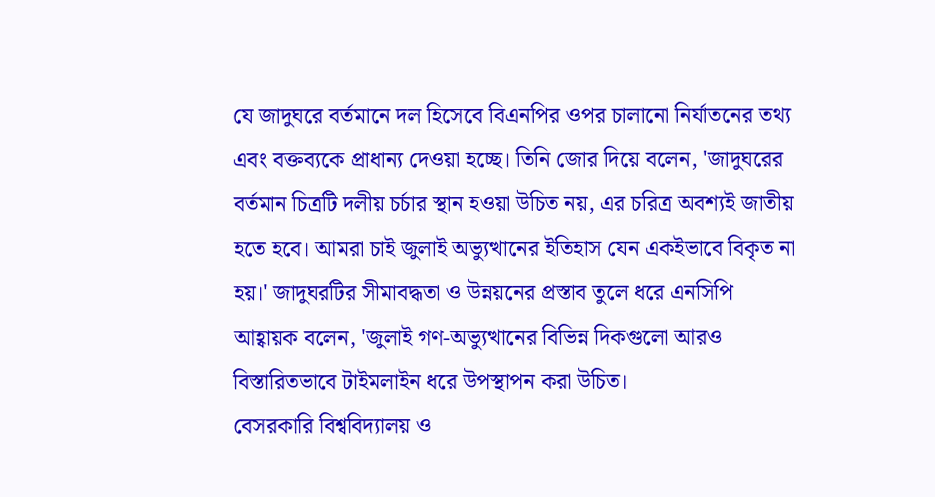যে জাদুঘরে বর্তমানে দল হিসেবে বিএনপির ওপর চালানো নির্যাতনের তথ্য এবং বক্তব্যকে প্রাধান্য দেওয়া হচ্ছে। তিনি জোর দিয়ে বলেন, 'জাদুঘরের বর্তমান চিত্রটি দলীয় চর্চার স্থান হওয়া উচিত নয়, এর চরিত্র অবশ্যই জাতীয় হতে হবে। আমরা চাই জুলাই অভ্যুত্থানের ইতিহাস যেন একইভাবে বিকৃত না হয়।' জাদুঘরটির সীমাবদ্ধতা ও উন্নয়নের প্রস্তাব তুলে ধরে এনসিপি আহ্বায়ক বলেন, 'জুলাই গণ-অভ্যুত্থানের বিভিন্ন দিকগুলো আরও বিস্তারিতভাবে টাইমলাইন ধরে উপস্থাপন করা উচিত।
বেসরকারি বিশ্ববিদ্যালয় ও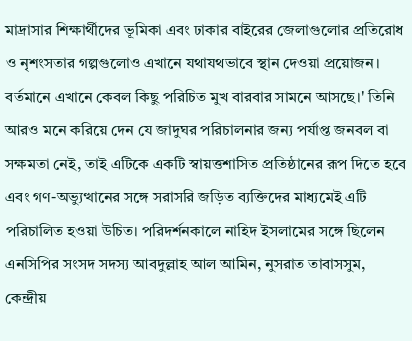মাদ্রাসার শিক্ষার্থীদের ভূমিকা এবং ঢাকার বাইরের জেলাগুলোর প্রতিরোধ ও নৃশংসতার গল্পগুলোও এখানে যথাযথভাবে স্থান দেওয়া প্রয়োজন। বর্তমানে এখানে কেবল কিছু পরিচিত মুখ বারবার সামনে আসছে।' তিনি আরও মনে করিয়ে দেন যে জাদুঘর পরিচালনার জন্য পর্যাপ্ত জনবল বা সক্ষমতা নেই, তাই এটিকে একটি স্বায়ত্তশাসিত প্রতিষ্ঠানের রূপ দিতে হবে এবং গণ-অভ্যুত্থানের সঙ্গে সরাসরি জড়িত ব্যক্তিদের মাধ্যমেই এটি পরিচালিত হওয়া উচিত। পরিদর্শনকালে নাহিদ ইসলামের সঙ্গে ছিলেন এনসিপির সংসদ সদস্য আবদুল্লাহ আল আমিন, নুসরাত তাবাসসুম, কেন্দ্রীয়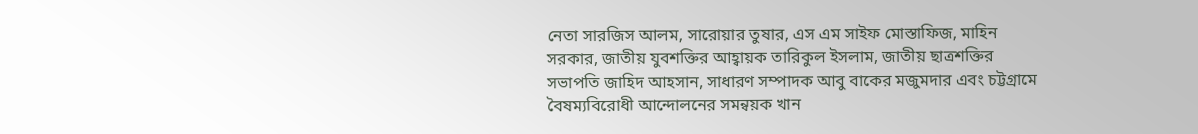নেতা সারজিস আলম, সারোয়ার তুষার, এস এম সাইফ মোস্তাফিজ, মাহিন সরকার, জাতীয় যুবশক্তির আহ্বায়ক তারিকুল ইসলাম, জাতীয় ছাত্রশক্তির সভাপতি জাহিদ আহসান, সাধারণ সম্পাদক আবু বাকের মজুমদার এবং চট্টগ্রামে বৈষম্যবিরোধী আন্দোলনের সমন্বয়ক খান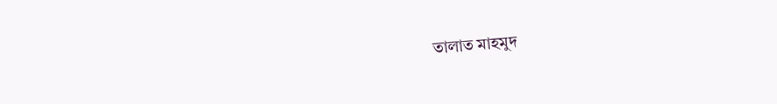তালাত মাহমুদ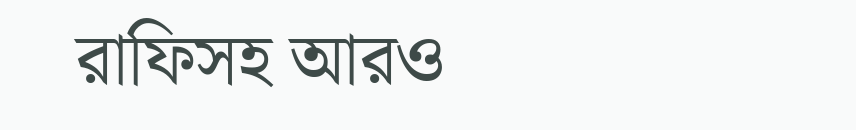রাফিসহ আরও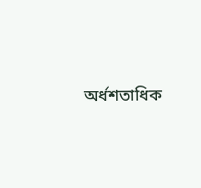অর্ধশতাধিক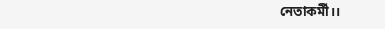নেতাকর্মী।।